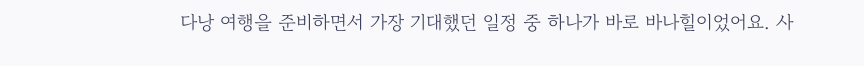다낭 여행을 준비하면서 가장 기대했던 일정 중 하나가 바로 바나힐이었어요. 사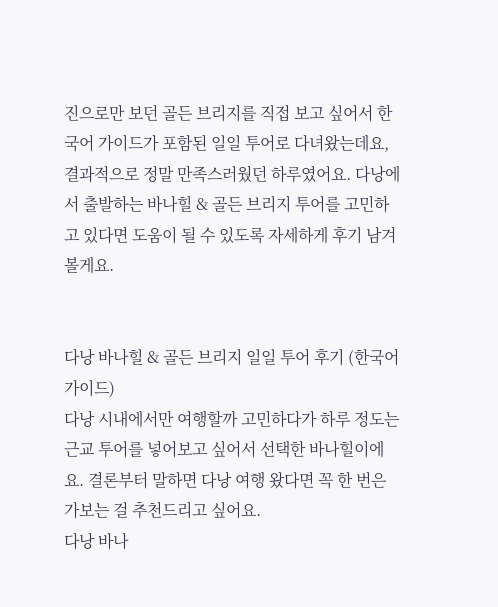진으로만 보던 골든 브리지를 직접 보고 싶어서 한국어 가이드가 포함된 일일 투어로 다녀왔는데요, 결과적으로 정말 만족스러웠던 하루였어요. 다낭에서 출발하는 바나힐 & 골든 브리지 투어를 고민하고 있다면 도움이 될 수 있도록 자세하게 후기 남겨볼게요.


다낭 바나힐 & 골든 브리지 일일 투어 후기 (한국어 가이드)
다낭 시내에서만 여행할까 고민하다가 하루 정도는 근교 투어를 넣어보고 싶어서 선택한 바나힐이에요. 결론부터 말하면 다낭 여행 왔다면 꼭 한 번은 가보는 걸 추천드리고 싶어요.
다낭 바나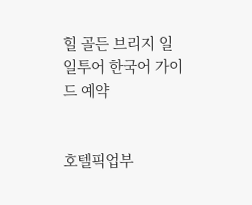힐 골든 브리지 일일투어 한국어 가이드 예약


호텔픽업부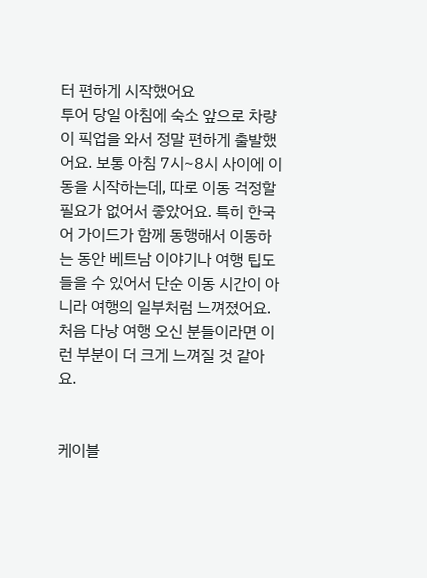터 편하게 시작했어요
투어 당일 아침에 숙소 앞으로 차량이 픽업을 와서 정말 편하게 출발했어요. 보통 아침 7시~8시 사이에 이동을 시작하는데, 따로 이동 걱정할 필요가 없어서 좋았어요. 특히 한국어 가이드가 함께 동행해서 이동하는 동안 베트남 이야기나 여행 팁도 들을 수 있어서 단순 이동 시간이 아니라 여행의 일부처럼 느껴졌어요. 처음 다낭 여행 오신 분들이라면 이런 부분이 더 크게 느껴질 것 같아요.


케이블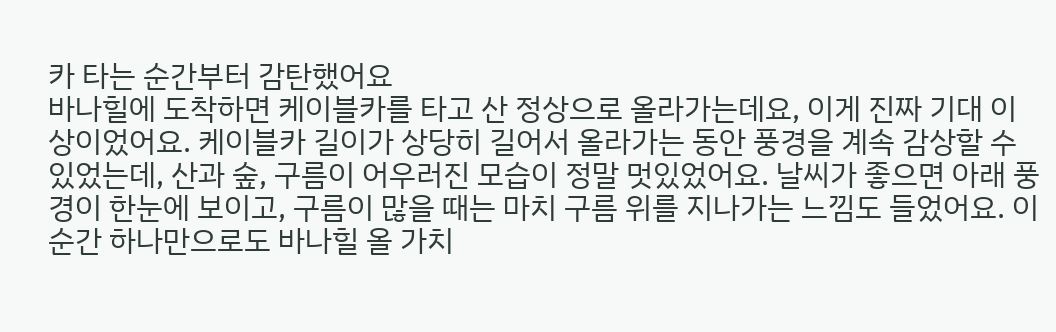카 타는 순간부터 감탄했어요
바나힐에 도착하면 케이블카를 타고 산 정상으로 올라가는데요, 이게 진짜 기대 이상이었어요. 케이블카 길이가 상당히 길어서 올라가는 동안 풍경을 계속 감상할 수 있었는데, 산과 숲, 구름이 어우러진 모습이 정말 멋있었어요. 날씨가 좋으면 아래 풍경이 한눈에 보이고, 구름이 많을 때는 마치 구름 위를 지나가는 느낌도 들었어요. 이 순간 하나만으로도 바나힐 올 가치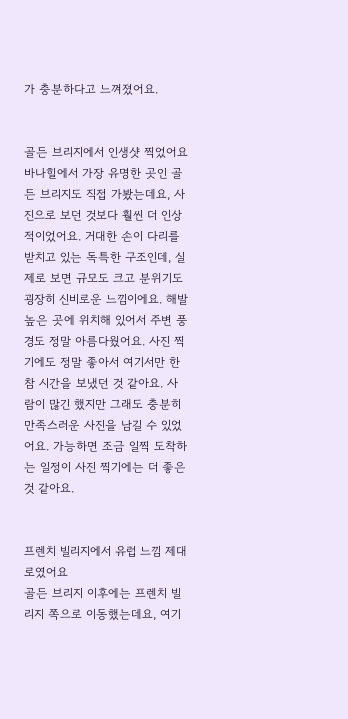가 충분하다고 느껴졌어요.


골든 브리지에서 인생샷 찍었어요
바나힐에서 가장 유명한 곳인 골든 브리지도 직접 가봤는데요, 사진으로 보던 것보다 훨씬 더 인상적이었어요. 거대한 손이 다리를 받치고 있는 독특한 구조인데, 실제로 보면 규모도 크고 분위기도 굉장히 신비로운 느낌이에요. 해발 높은 곳에 위치해 있어서 주변 풍경도 정말 아름다웠어요. 사진 찍기에도 정말 좋아서 여기서만 한참 시간을 보냈던 것 같아요. 사람이 많긴 했지만 그래도 충분히 만족스러운 사진을 남길 수 있었어요. 가능하면 조금 일찍 도착하는 일정이 사진 찍기에는 더 좋은 것 같아요.


프렌치 빌리지에서 유럽 느낌 제대로였어요
골든 브리지 이후에는 프렌치 빌리지 쪽으로 이동했는데요, 여기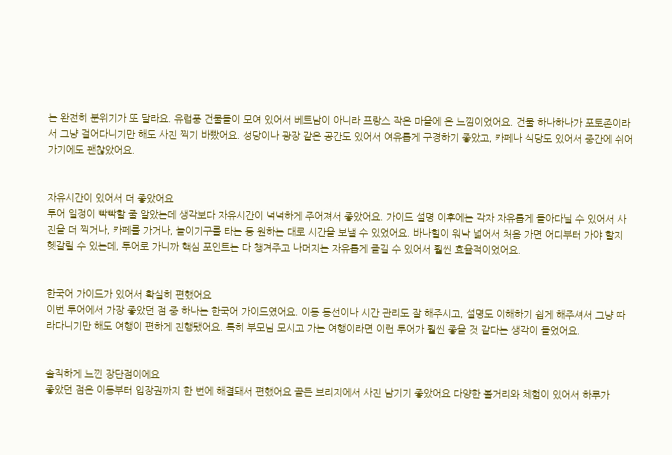는 완전히 분위기가 또 달라요. 유럽풍 건물들이 모여 있어서 베트남이 아니라 프랑스 작은 마을에 온 느낌이었어요. 건물 하나하나가 포토존이라서 그냥 걸어다니기만 해도 사진 찍기 바빴어요. 성당이나 광장 같은 공간도 있어서 여유롭게 구경하기 좋았고, 카페나 식당도 있어서 중간에 쉬어가기에도 괜찮았어요.


자유시간이 있어서 더 좋았어요
투어 일정이 빡빡할 줄 알았는데 생각보다 자유시간이 넉넉하게 주어져서 좋았어요. 가이드 설명 이후에는 각자 자유롭게 돌아다닐 수 있어서 사진을 더 찍거나, 카페를 가거나, 놀이기구를 타는 등 원하는 대로 시간을 보낼 수 있었어요. 바나힐이 워낙 넓어서 처음 가면 어디부터 가야 할지 헷갈릴 수 있는데, 투어로 가니까 핵심 포인트는 다 챙겨주고 나머지는 자유롭게 즐길 수 있어서 훨씬 효율적이었어요.


한국어 가이드가 있어서 확실히 편했어요
이번 투어에서 가장 좋았던 점 중 하나는 한국어 가이드였어요. 이동 동선이나 시간 관리도 잘 해주시고, 설명도 이해하기 쉽게 해주셔서 그냥 따라다니기만 해도 여행이 편하게 진행됐어요. 특히 부모님 모시고 가는 여행이라면 이런 투어가 훨씬 좋을 것 같다는 생각이 들었어요.


솔직하게 느낀 장단점이에요
좋았던 점은 이동부터 입장권까지 한 번에 해결돼서 편했어요 골든 브리지에서 사진 남기기 좋았어요 다양한 볼거리와 체험이 있어서 하루가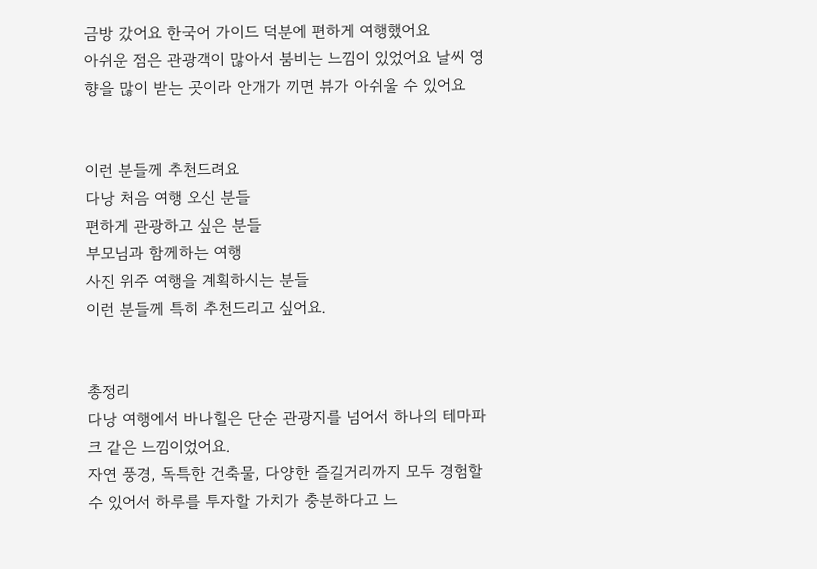금방 갔어요 한국어 가이드 덕분에 편하게 여행했어요
아쉬운 점은 관광객이 많아서 붐비는 느낌이 있었어요 날씨 영향을 많이 받는 곳이라 안개가 끼면 뷰가 아쉬울 수 있어요


이런 분들께 추천드려요
다낭 처음 여행 오신 분들
편하게 관광하고 싶은 분들
부모님과 함께하는 여행
사진 위주 여행을 계획하시는 분들
이런 분들께 특히 추천드리고 싶어요.


총정리
다낭 여행에서 바나힐은 단순 관광지를 넘어서 하나의 테마파크 같은 느낌이었어요.
자연 풍경, 독특한 건축물, 다양한 즐길거리까지 모두 경험할 수 있어서 하루를 투자할 가치가 충분하다고 느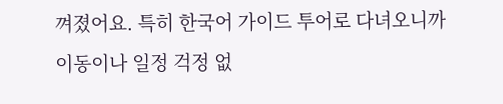껴졌어요. 특히 한국어 가이드 투어로 다녀오니까 이동이나 일정 걱정 없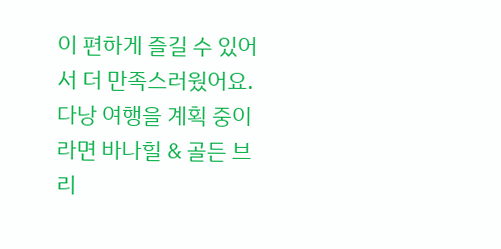이 편하게 즐길 수 있어서 더 만족스러웠어요. 다낭 여행을 계획 중이라면 바나힐 & 골든 브리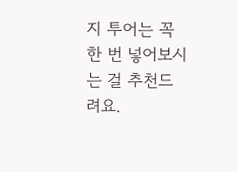지 투어는 꼭 한 번 넣어보시는 걸 추천드려요.